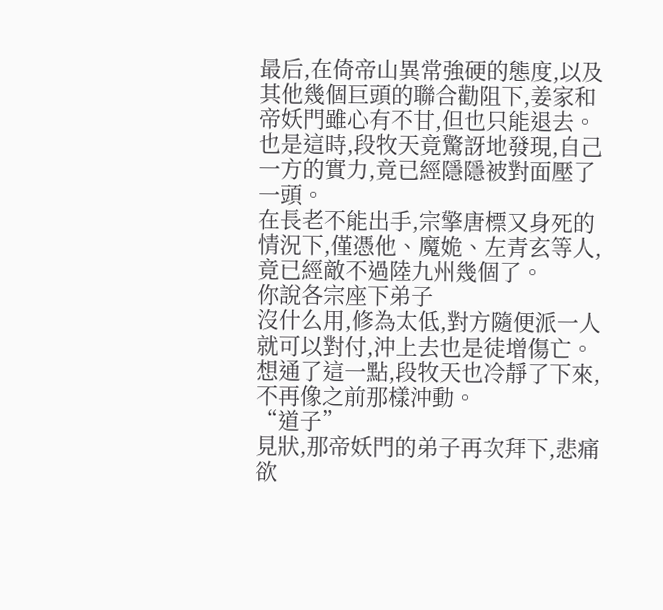最后,在倚帝山異常強硬的態度,以及其他幾個巨頭的聯合勸阻下,姜家和帝妖門雖心有不甘,但也只能退去。
也是這時,段牧天竟驚訝地發現,自己一方的實力,竟已經隱隱被對面壓了一頭。
在長老不能出手,宗擎唐標又身死的情況下,僅憑他、魔姽、左青玄等人,竟已經敵不過陸九州幾個了。
你說各宗座下弟子
沒什么用,修為太低,對方隨便派一人就可以對付,沖上去也是徒增傷亡。
想通了這一點,段牧天也冷靜了下來,不再像之前那樣沖動。
“道子”
見狀,那帝妖門的弟子再次拜下,悲痛欲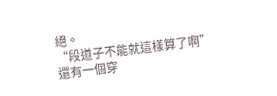絕。
“段道子不能就這樣算了啊”
還有一個穿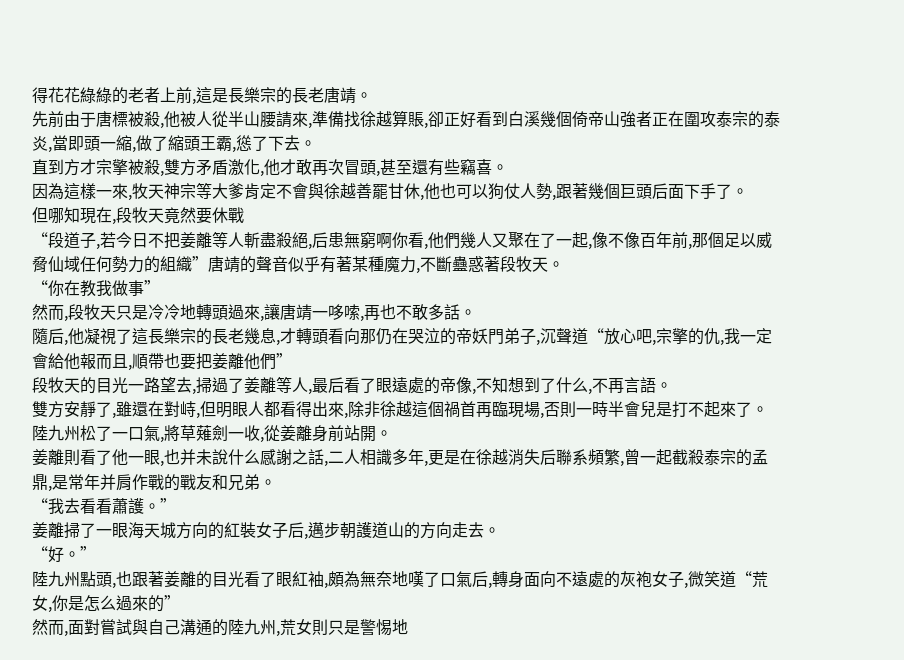得花花綠綠的老者上前,這是長樂宗的長老唐靖。
先前由于唐標被殺,他被人從半山腰請來,準備找徐越算賬,卻正好看到白溪幾個倚帝山強者正在圍攻泰宗的泰炎,當即頭一縮,做了縮頭王霸,慫了下去。
直到方才宗擎被殺,雙方矛盾激化,他才敢再次冒頭,甚至還有些竊喜。
因為這樣一來,牧天神宗等大爹肯定不會與徐越善罷甘休,他也可以狗仗人勢,跟著幾個巨頭后面下手了。
但哪知現在,段牧天竟然要休戰
“段道子,若今日不把姜離等人斬盡殺絕,后患無窮啊你看,他們幾人又聚在了一起,像不像百年前,那個足以威脅仙域任何勢力的組織”唐靖的聲音似乎有著某種魔力,不斷蠱惑著段牧天。
“你在教我做事”
然而,段牧天只是冷冷地轉頭過來,讓唐靖一哆嗦,再也不敢多話。
隨后,他凝視了這長樂宗的長老幾息,才轉頭看向那仍在哭泣的帝妖門弟子,沉聲道“放心吧,宗擎的仇,我一定會給他報而且,順帶也要把姜離他們”
段牧天的目光一路望去,掃過了姜離等人,最后看了眼遠處的帝像,不知想到了什么,不再言語。
雙方安靜了,雖還在對峙,但明眼人都看得出來,除非徐越這個禍首再臨現場,否則一時半會兒是打不起來了。
陸九州松了一口氣,將草薙劍一收,從姜離身前站開。
姜離則看了他一眼,也并未說什么感謝之話,二人相識多年,更是在徐越消失后聯系頻繁,曾一起截殺泰宗的孟鼎,是常年并肩作戰的戰友和兄弟。
“我去看看蕭護。”
姜離掃了一眼海天城方向的紅裝女子后,邁步朝護道山的方向走去。
“好。”
陸九州點頭,也跟著姜離的目光看了眼紅袖,頗為無奈地嘆了口氣后,轉身面向不遠處的灰袍女子,微笑道“荒女,你是怎么過來的”
然而,面對嘗試與自己溝通的陸九州,荒女則只是警惕地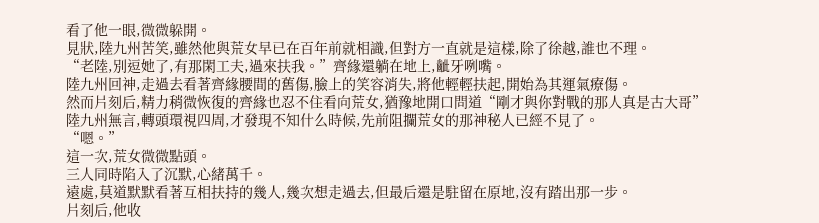看了他一眼,微微躲開。
見狀,陸九州苦笑,雖然他與荒女早已在百年前就相識,但對方一直就是這樣,除了徐越,誰也不理。
“老陸,別逗她了,有那閑工夫,過來扶我。”齊緣還躺在地上,齜牙咧嘴。
陸九州回神,走過去看著齊緣腰間的舊傷,臉上的笑容消失,將他輕輕扶起,開始為其運氣療傷。
然而片刻后,精力稍微恢復的齊緣也忍不住看向荒女,猶豫地開口問道“剛才與你對戰的那人真是古大哥”
陸九州無言,轉頭環視四周,才發現不知什么時候,先前阻攔荒女的那神秘人已經不見了。
“嗯。”
這一次,荒女微微點頭。
三人同時陷入了沉默,心緒萬千。
遠處,莫道默默看著互相扶持的幾人,幾次想走過去,但最后還是駐留在原地,沒有踏出那一步。
片刻后,他收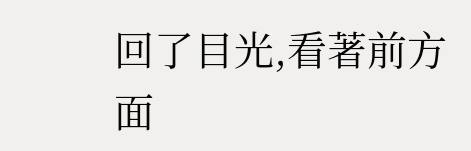回了目光,看著前方面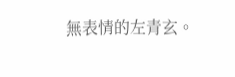無表情的左青玄。